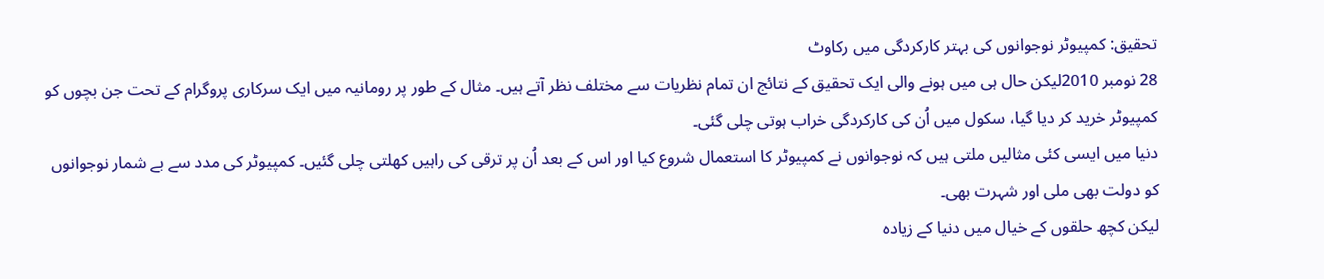تحقیق: کمپیوٹر نوجوانوں کی بہتر کارکردگی میں رکاوٹ
28 نومبر 2010لیکن حال ہی میں ہونے والی ایک تحقیق کے نتائج ان تمام نظریات سے مختلف نظر آتے ہیں۔ مثال کے طور پر رومانیہ میں ایک سرکاری پروگرام کے تحت جن بچوں کو کمپیوٹر خرید کر دیا گیا، سکول میں اُن کی کارکردگی خراب ہوتی چلی گئی۔
دنیا میں ایسی کئی مثالیں ملتی ہیں کہ نوجوانوں نے کمپیوٹر کا استعمال شروع کیا اور اس کے بعد اُن پر ترقی کی راہیں کھلتی چلی گئیں۔ کمپیوٹر کی مدد سے بے شمار نوجوانوں کو دولت بھی ملی اور شہرت بھی۔
لیکن کچھ حلقوں کے خیال میں دنیا کے زیادہ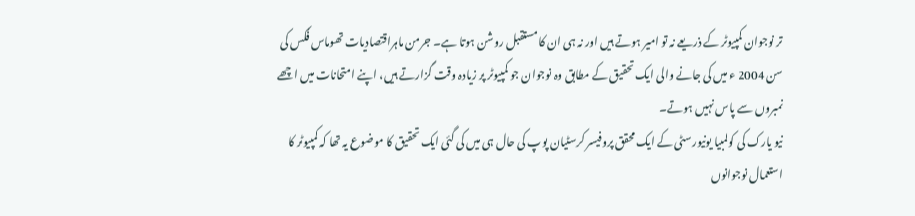تر نوجوان کمپیوٹر کے ذریعے نہ تو امیر ہوتے ہیں اور نہ ہی ان کا مستقبل روشن ہوتا ہے۔ جرمن ماہراقتصادیات تھوماس فُکس کی سن 2004 ء میں کی جانے والی ایک تحقیق کے مطابق وہ نوجوان جو کمپیوٹر پر زیادہ وقت گزارتے ہیں، اپنے امتحانات میں اچھے نمبروں سے پاس نہیں ہوتے۔
نیو یارک کی کولمبیا یونیورسٹی کے ایک محقق پروفیسر کرسٹیان پوپ کی حال ہی میں کی گئی ایک تحقیق کا موضوع یہ تھا کہ کمپیوٹر کا استعمال نوجوانوں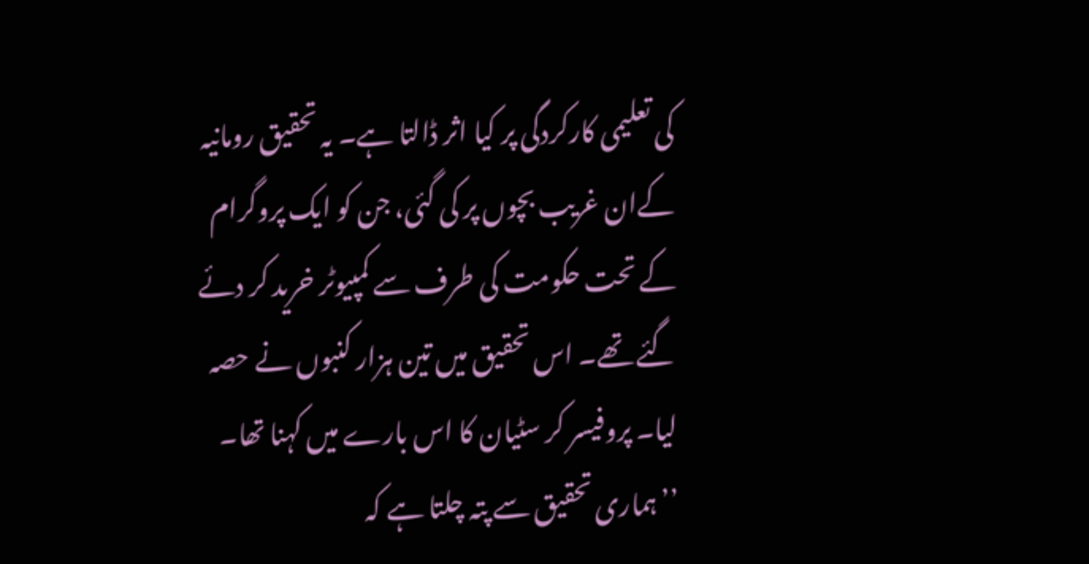کی تعلیمی کارکردگی پر کیا اثر ڈالتا ہے۔ یہ تحقیق رومانیہ کےان غریب بچوں پر کی گئی، جن کو ایک پروگرام کے تحت حکومت کی طرف سے کمپیوٹر خرید کر دئے گئے تھے۔ اس تحقیق میں تین ہزار کنبوں نے حصہ لیا۔ پروفیسر کر سٹیان کا اس بارے میں کہنا تھا۔
’’ہماری تحقیق سے پتہ چلتا ہے کہ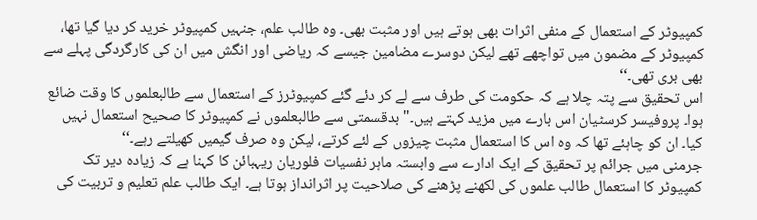کمپیوٹر کے استعمال کے منفی اثرات بھی ہوتے ہیں اور مثبت بھی۔ وہ طالب علم، جنہیں کمپیوٹر خرید کر دیا گیا تھا، کمپیوٹر کے مضمون میں تواچھے تھے لیکن دوسرے مضامین جیسے کہ ریاضی اور انگش میں ان کی کارگردگی پہلے سے بھی بری تھی۔‘‘
اس تحقیق سے پتہ چلا ہے کہ حکومت کی طرف سے لے کر دئے گئے کمپیوٹرز کے استعمال سے طالبعلموں کا وقت ضائع ہوا۔ پروفیسر کرسٹیان اس بارے میں مزید کہتے ہیں۔" بدقسمتی سے طالبعلموں نے کمپیوٹر کا صحیح استعمال نہیں کیا۔ ان کو چاہئے تھا کہ وہ اس کا استعمال مثبت چیزوں کے لئے کرتے، لیکن وہ صرف گیمیں کھیلتے رہے۔‘‘
جرمنی میں جرائم پر تحقیق کے ایک ادارے سے وابستہ ماہر نفسیات فلوریان ریہبائن کا کہنا ہے کہ زیادہ دیر تک کمپیوٹر کا استعمال طالب علموں کی لکھنے پڑھنے کی صلاحیت پر اثرانداز ہوتا ہے۔ ایک طالب علم تعلیم و تربیت کی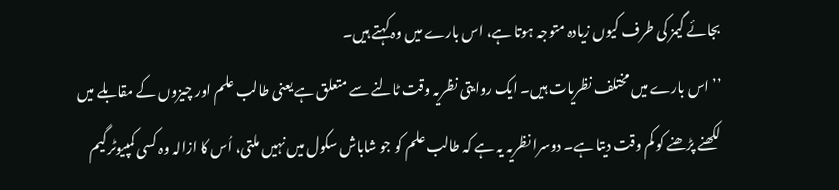بجائے گیمز کی طرف کیوں زیادہ متوجہ ہوتا ہے، اس بارے میں وہ کہتے ہیں۔
’’اس بارے میں مختلف نظریات ہیں۔ ایک روایتی نظریہ وقت ٹالنے سے متعلق ہے یعنی طالب علم اور چیزوں کے مقابلے میں لکھنے پڑھنے کو کم وقت دیتا ہے۔ دوسرا نظریہ یہ ہے کہ طالب علم کو جو شاباش سکول میں نہیں ملتی، اُس کا ازالہ وہ کسی کمپیوٹر گیم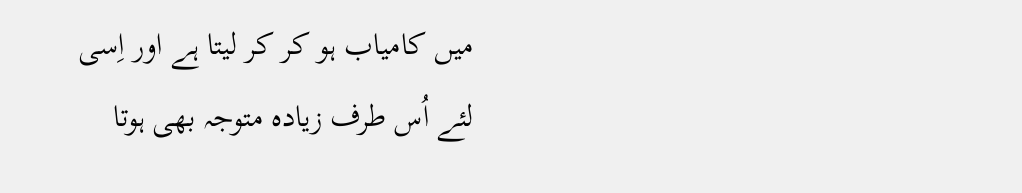میں کامیاب ہو کر کر لیتا ہے اور اِسی لئے اُس طرف زیادہ متوجہ بھی ہوتا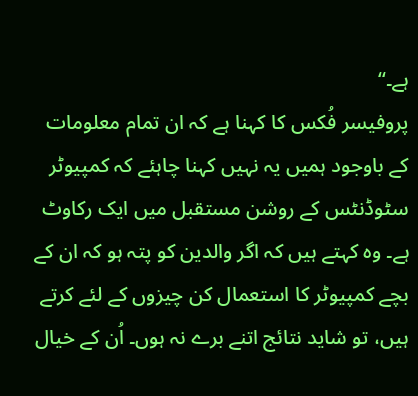ہے۔‘‘
پروفیسر فُکس کا کہنا ہے کہ ان تمام معلومات کے باوجود ہمیں یہ نہیں کہنا چاہئے کہ کمپیوٹر سٹوڈنٹس کے روشن مستقبل میں ایک رکاوٹ ہے۔ وہ کہتے ہیں کہ اگر والدین کو پتہ ہو کہ ان کے بچے کمپیوٹر کا استعمال کن چیزوں کے لئے کرتے ہیں، تو شاید نتائج اتنے برے نہ ہوں۔ اُن کے خیال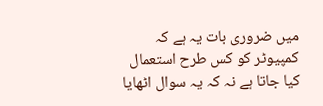میں ضروری بات یہ ہے کہ کمپیوٹر کو کس طرح استعمال کیا جاتا ہے نہ کہ یہ سوال اٹھایا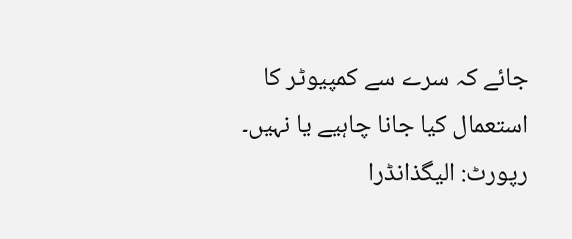جائے کہ سرے سے کمپیوٹر کا استعمال کیا جانا چاہیے یا نہیں۔
رپورٹ: الیگذانڈرا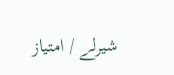شیرلے / امتیاز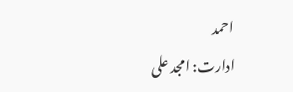احمد
ادارت: امجد علی